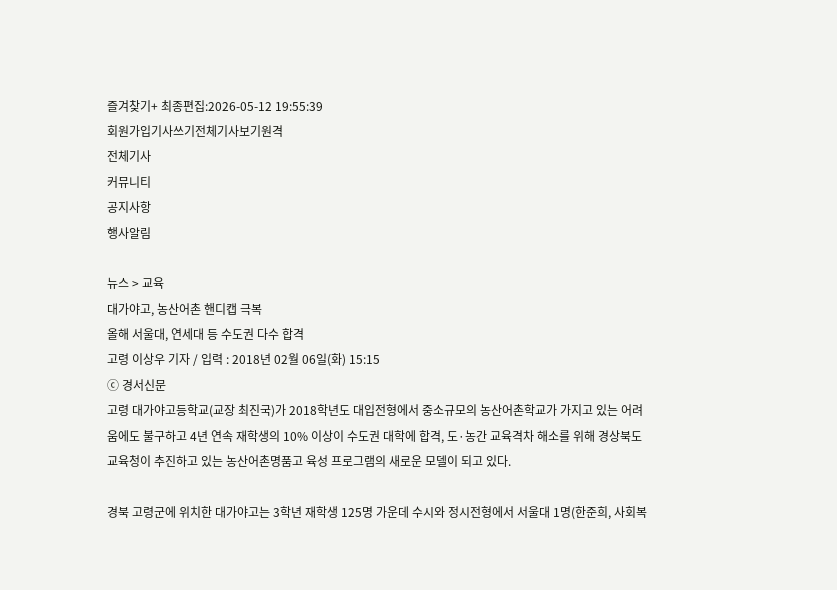즐겨찾기+ 최종편집:2026-05-12 19:55:39
회원가입기사쓰기전체기사보기원격
전체기사
커뮤니티
공지사항
행사알림

뉴스 > 교육
대가야고, 농산어촌 핸디캡 극복
올해 서울대, 연세대 등 수도권 다수 합격
고령 이상우 기자 / 입력 : 2018년 02월 06일(화) 15:15
ⓒ 경서신문
고령 대가야고등학교(교장 최진국)가 2018학년도 대입전형에서 중소규모의 농산어촌학교가 가지고 있는 어려움에도 불구하고 4년 연속 재학생의 10% 이상이 수도권 대학에 합격, 도·농간 교육격차 해소를 위해 경상북도교육청이 추진하고 있는 농산어촌명품고 육성 프로그램의 새로운 모델이 되고 있다.

경북 고령군에 위치한 대가야고는 3학년 재학생 125명 가운데 수시와 정시전형에서 서울대 1명(한준희, 사회복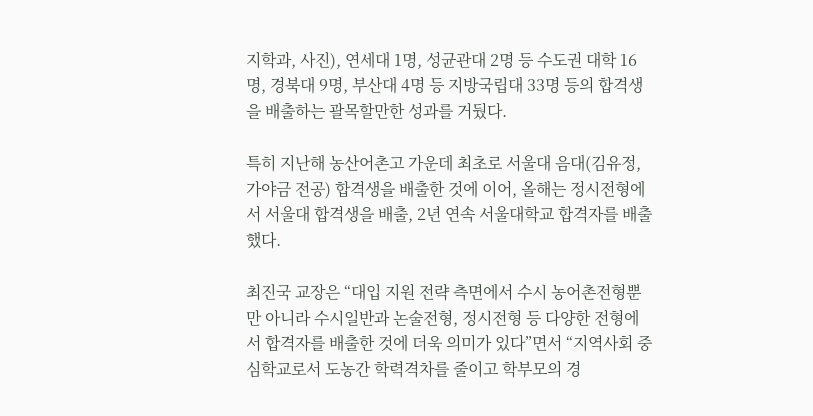지학과, 사진), 연세대 1명, 성균관대 2명 등 수도권 대학 16명, 경북대 9명, 부산대 4명 등 지방국립대 33명 등의 합격생을 배출하는 괄목할만한 성과를 거뒀다.

특히 지난해 농산어촌고 가운데 최초로 서울대 음대(김유정, 가야금 전공) 합격생을 배출한 것에 이어, 올해는 정시전형에서 서울대 합격생을 배출, 2년 연속 서울대학교 합격자를 배출했다.

최진국 교장은 “대입 지원 전략 측면에서 수시 농어촌전형뿐만 아니라 수시일반과 논술전형, 정시전형 등 다양한 전형에서 합격자를 배출한 것에 더욱 의미가 있다”면서 “지역사회 중심학교로서 도농간 학력격차를 줄이고 학부모의 경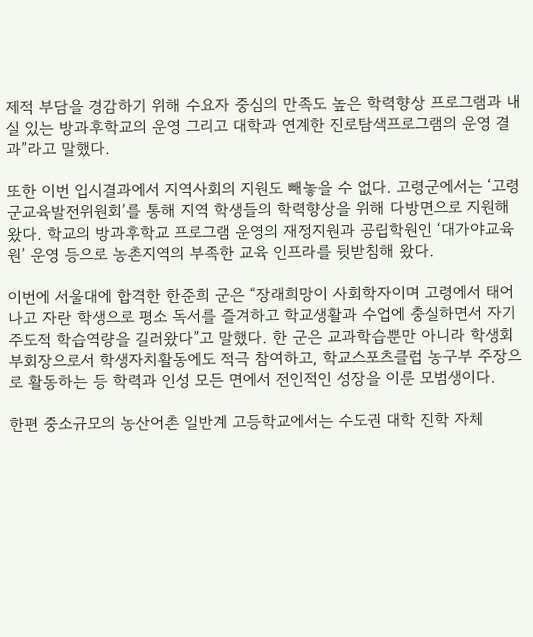제적 부담을 경감하기 위해 수요자 중심의 만족도 높은 학력향상 프로그램과 내실 있는 방과후학교의 운영 그리고 대학과 연계한 진로탐색프로그램의 운영 결과”라고 말했다.

또한 이번 입시결과에서 지역사회의 지원도 빼놓을 수 없다. 고령군에서는 ‘고령군교육발전위원회’를 통해 지역 학생들의 학력향상을 위해 다방면으로 지원해왔다. 학교의 방과후학교 프로그램 운영의 재정지원과 공립학원인 ‘대가야교육원’ 운영 등으로 농촌지역의 부족한 교육 인프라를 뒷받침해 왔다.

이번에 서울대에 합격한 한준희 군은 “장래희망이 사회학자이며 고령에서 태어나고 자란 학생으로 평소 독서를 즐겨하고 학교생활과 수업에 충실하면서 자기주도적 학습역량을 길러왔다”고 말했다. 한 군은 교과학습뿐만 아니라 학생회 부회장으로서 학생자치활동에도 적극 참여하고, 학교스포츠클럽 농구부 주장으로 활동하는 등 학력과 인성 모든 면에서 전인적인 성장을 이룬 모범생이다.

한편 중소규모의 농산어촌 일반계 고등학교에서는 수도권 대학 진학 자체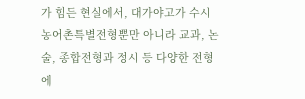가 힘든 현실에서, 대가야고가 수시 농어촌특별전형뿐만 아니라 교과, 논술, 종합전형과 정시 등 다양한 전형에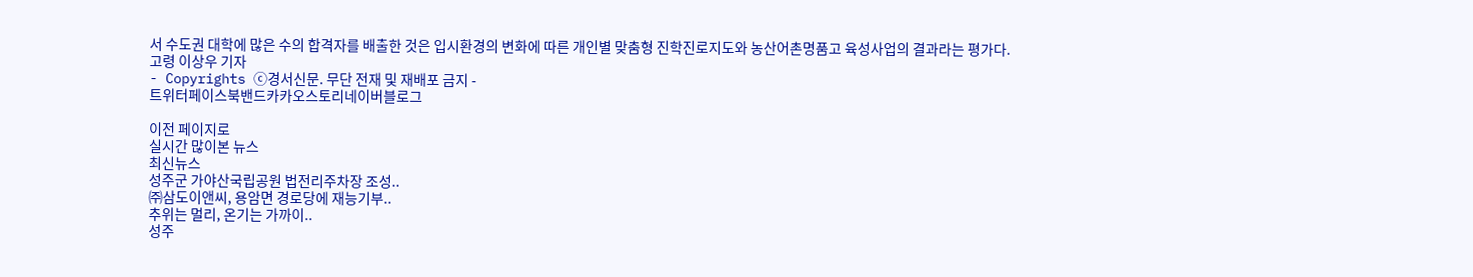서 수도권 대학에 많은 수의 합격자를 배출한 것은 입시환경의 변화에 따른 개인별 맞춤형 진학진로지도와 농산어촌명품고 육성사업의 결과라는 평가다.
고령 이상우 기자
- Copyrights ⓒ경서신문. 무단 전재 및 재배포 금지 -
트위터페이스북밴드카카오스토리네이버블로그

이전 페이지로
실시간 많이본 뉴스
최신뉴스
성주군 가야산국립공원 법전리주차장 조성..
㈜삼도이앤씨, 용암면 경로당에 재능기부..
추위는 멀리, 온기는 가까이..
성주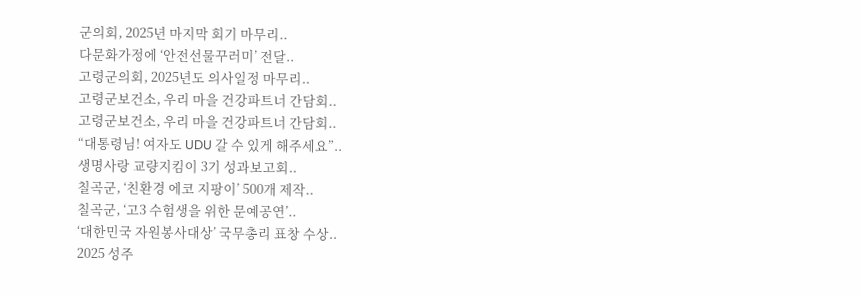군의회, 2025년 마지막 회기 마무리..
다문화가정에 ‘안전선물꾸러미’ 전달..
고령군의회, 2025년도 의사일정 마무리..
고령군보건소, 우리 마을 건강파트너 간담회..
고령군보건소, 우리 마을 건강파트너 간담회..
“대통령님! 여자도 UDU 갈 수 있게 해주세요”..
생명사랑 교량지킴이 3기 성과보고회..
칠곡군, ‘친환경 에코 지팡이’ 500개 제작..
칠곡군, ‘고3 수험생을 위한 문예공연’..
‘대한민국 자원봉사대상’ 국무총리 표창 수상..
2025 성주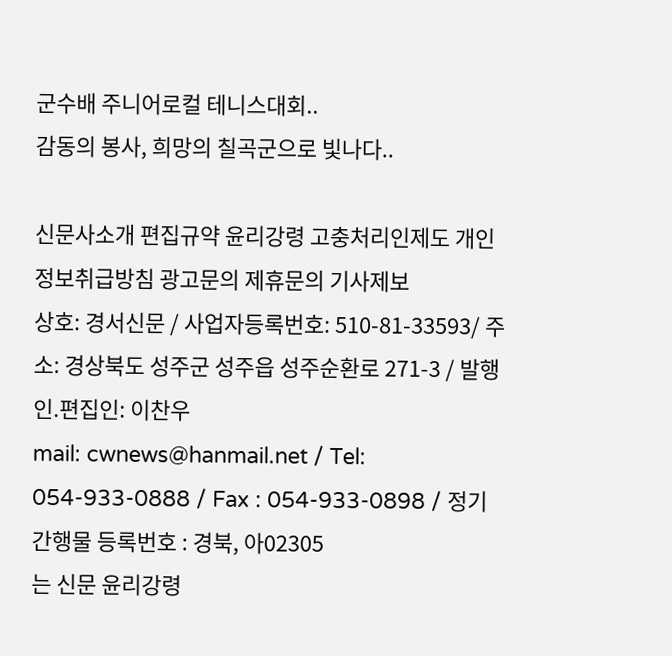군수배 주니어로컬 테니스대회..
감동의 봉사, 희망의 칠곡군으로 빛나다..

신문사소개 편집규약 윤리강령 고충처리인제도 개인정보취급방침 광고문의 제휴문의 기사제보
상호: 경서신문 / 사업자등록번호: 510-81-33593/ 주소: 경상북도 성주군 성주읍 성주순환로 271-3 / 발행인.편집인: 이찬우
mail: cwnews@hanmail.net / Tel: 054-933-0888 / Fax : 054-933-0898 / 정기간행물 등록번호 : 경북, 아02305
는 신문 윤리강령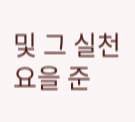및 그 실천요을 준